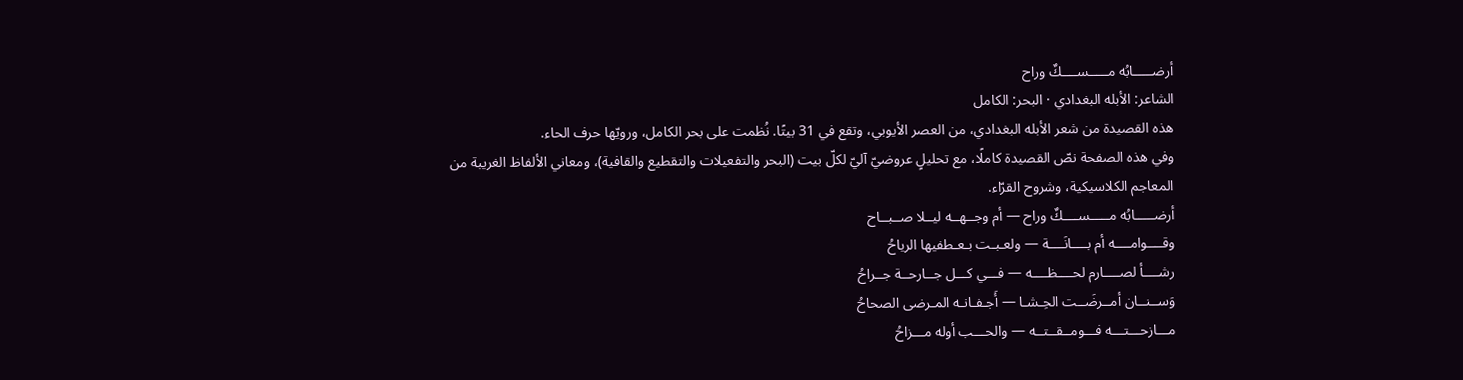أرضـــــابُه مـــــســــكٌ وراح
الشاعر: الأبله البغدادي · البحر: الكامل
هذه القصيدة من شعر الأبله البغدادي، من العصر الأيوبي، وتقع في 31 بيتًا. نُظمت على بحر الكامل، ورويّها حرف الحاء.
وفي هذه الصفحة نصّ القصيدة كاملًا، مع تحليلٍ عروضيّ آليّ لكلّ بيت (البحر والتفعيلات والتقطيع والقافية)، ومعاني الألفاظ الغريبة من المعاجم الكلاسيكية، وشروح القرّاء.
أرضـــــابُه مـــــســــكٌ وراح — أم وجــهــه ليــلا صــبــاح
وقــــوامــــه أم بــــانَــــة — ولعـبـت بـعـطفيها الرياحُ
رشــــأ لصــــارم لحــــظــــه — فـــي كـــل جــارحــة جــراحُ
وَســنــان أمــرضَــت الحِـشـا — أَجـفـانـه المـرضى الصحاحُ
مـــازحـــتـــه فـــومــقــتــه — والحـــب أوله مـــزاحُ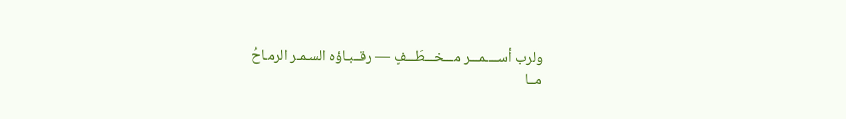ولرب أســــمـــر مـــخـــطَـــفٍ — رقــبـاؤه السـمـر الرمـاحُ
مــا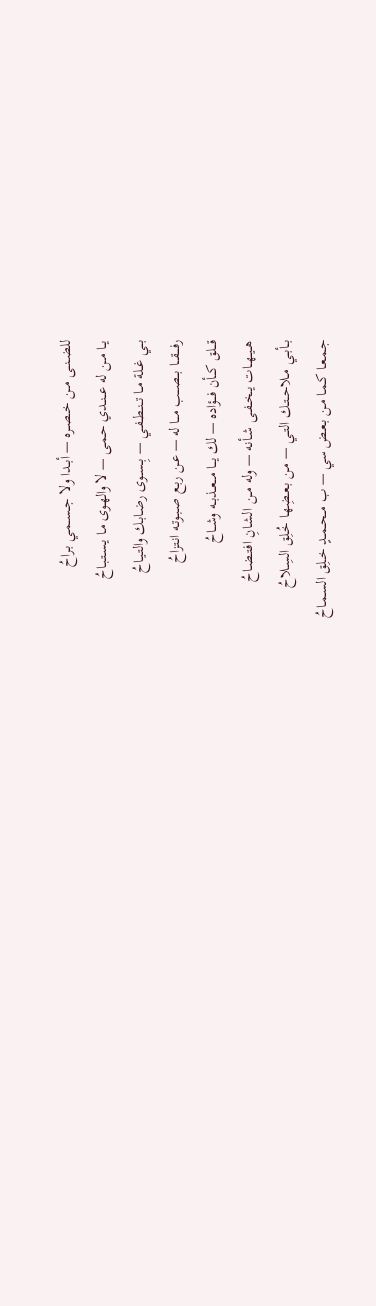للضــنــى مــن خــصــره — أبــدا ولا جــســمـي بـراحُ
يــا مــن له عــنــدي حـمـى — لا والهـوى مـا يـسـتـبـاحُ
بــي غــلة مــا تــنــطــفــي — بِــســوى رضـابـك والتـيـاحُ
رفــــقـــا بـــصـــب مـــا له — عـن ربـع صـبـوتـه انـتزاحُ
قـــلق كـــأن فـــؤاده — لك يـــا مـــعــذبــه وشــاحُ
هــيــهــات يــخــفــى شـأنـه — وله مــن الشـانِ افـتـضـاحُ
بــأبــي مــلاحــتــك التــي — مـن بـعـضِهـا خُـلِق السِـلاحُ
جـمـعـا كـمـا مـن بـعـض سي — ب مــحــمــدٍ خــلِق السـمـاحُ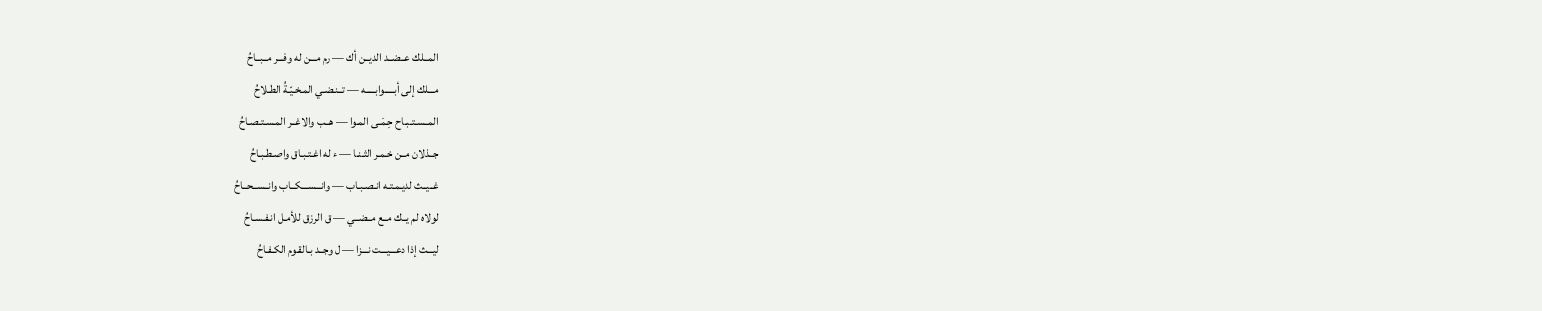المــلك عــضــد الديــن أك — رم مـــن له وفـــر مــبــاحُ
مـــلك إلى أبـــــوابـــــه — تــنـضـي المـخـيّـةُ الطـلاحُ
المــسـتـبـاح حِـمَـى المـوا — هــب والاغــر المـسـتـصـاحُ
جــذلان مــن خـمـر الثـنـا — ء له اغـتـبـاق واصـطـبـاحُ
غــيــث لديـمـتـه انـصـبـاب — وانـــســـكــاب وانــســحــاحُ
لولاه لم يــك مــع مــضــي — ق الرزق للأمـل انـفـسـاحُ
ليـــث إذا دعـــيـــت نـــزا — ل وجــد بـالقـوم الكـفـاحُ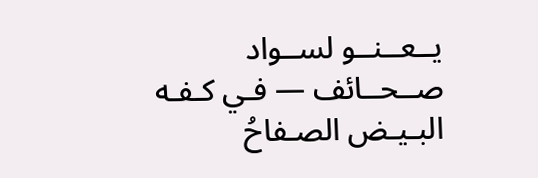يــعــنــو لســواد صــحــائف — فـي كـفـه البـيـض الصـفاحُ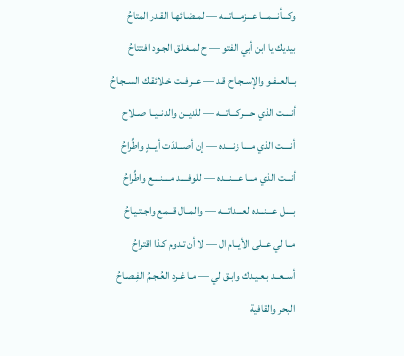وكـــأنـــمـــا عـــزمـــاتـــه — لمـضـائهـا القـدر المتاحُ
بيديك يا ابن أبي الفتو — ح لمـغـلق الجـود افـتتاحُ
بــالعــفـو والإسـجـاح قـد — عــرفــت خـلائقـك السـجـاحُ
أنــــت الذي حــــركـــاتـــه — للديــن والدنــيــا صــلاح
أنــــت الذي مــــا زنــــده — إن أصـــلدَت أيـــدٍ واطِّراحُ
أنـــت الذي مـــا عـــنـــده — للوفــــد مــــنــــع واطِّراحُ
بــــل عـــنـــده لعـــداتـــه — والمــال قــمـع واجـتـيـاحُ
مــا لي عــلى الأيــام ال — لا أن تـدوم كـذا اقتراحُ
أســعــد بـعـيـدك وابـق لي — مـا غـرد العُـجـمُ الفِـصـاحُ
البحر والقافية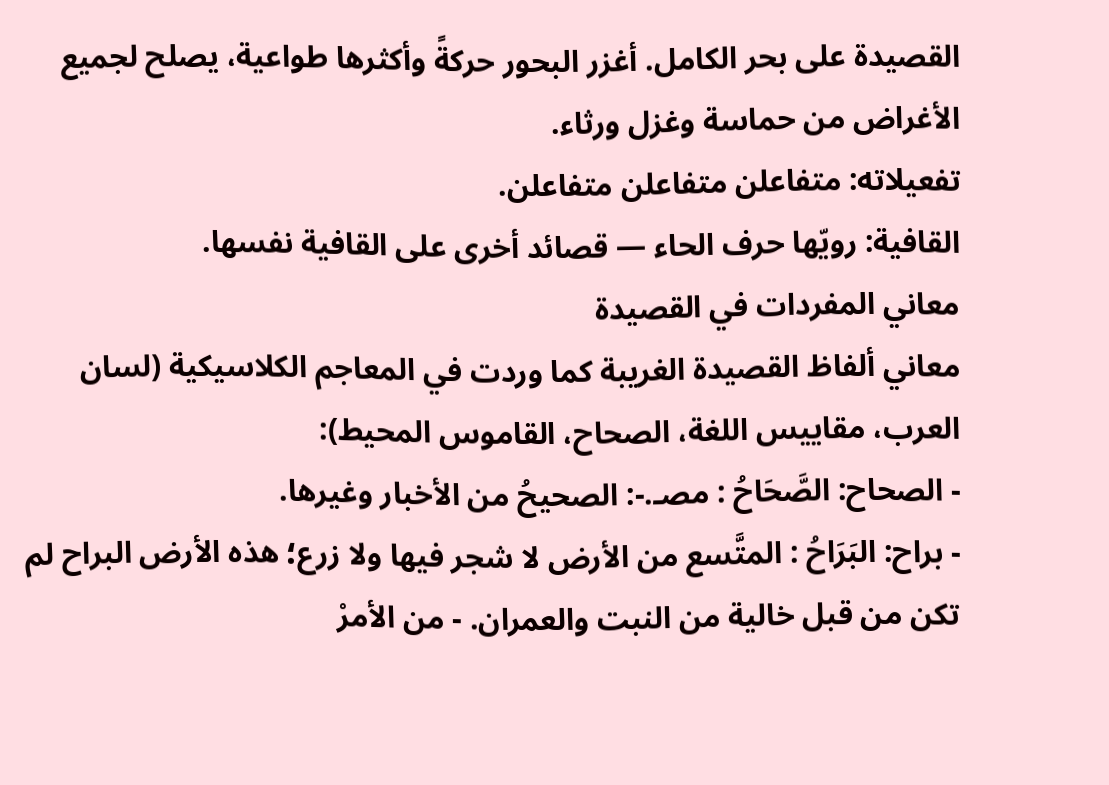القصيدة على بحر الكامل. أغزر البحور حركةً وأكثرها طواعية، يصلح لجميع الأغراض من حماسة وغزل ورثاء.
تفعيلاته: متفاعلن متفاعلن متفاعلن.
القافية: رويّها حرف الحاء — قصائد أخرى على القافية نفسها.
معاني المفردات في القصيدة
معاني ألفاظ القصيدة الغريبة كما وردت في المعاجم الكلاسيكية (لسان العرب، مقاييس اللغة، الصحاح، القاموس المحيط):
- الصحاح: الصَّحَاحُ : مصـ.-: الصحيحُ من الأخبار وغيرها.
- براح: البَرَاحُ : المتَّسع من الأرض لا شجر فيها ولا زرع؛ هذه الأرض البراح لم تكن من قبل خالية من النبت والعمران. - من الأمرْ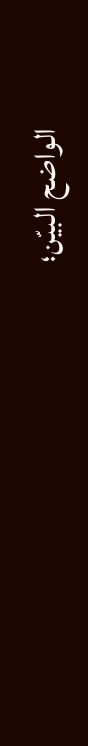الواضح البيّن؛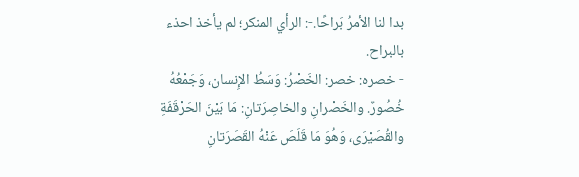بدا لنا الأمرُ بَراحًا.-: الرأي المنكر؛ لم يأخذ احذء بالبراح.
- خصره: خصر: الخَصْرُ: وَسَطُ الإِنسان، وَجَمْعُهُ خُصُورٌ. والخَصْرانِ والخاصِرَتانِ: مَا بَيْنَ الحَرْقَفَةِ والقُصَيْرَى، وَهُوَ مَا قَلَصَ عَنْهُ القَصَرَتانِ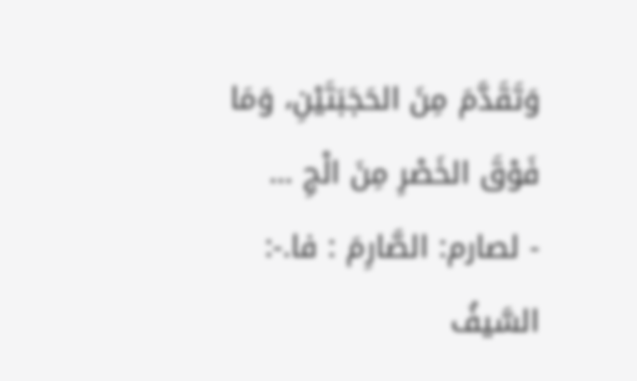وَتَقَدَّمَ مِنَ الحَجَبَتَيْنِ، وَمَا فَوْقَ الخَصْرِ مِنَ الْجِ …
- لصارم: الصَّارِمَ : فا.-: السَّيفُ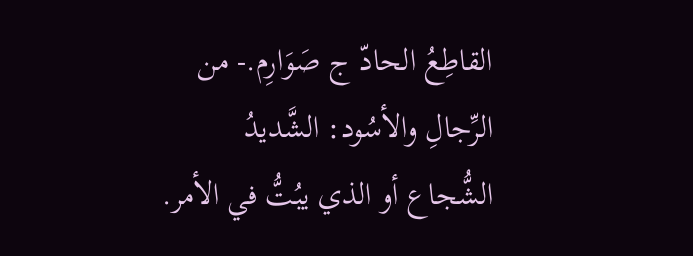القاطِعُ الحادّ ج صَوَارِم.- من الرِّجالِ والأسُود: الشَّديدُ الشُّجاع أو الذي يبُتُّ في الأمر.